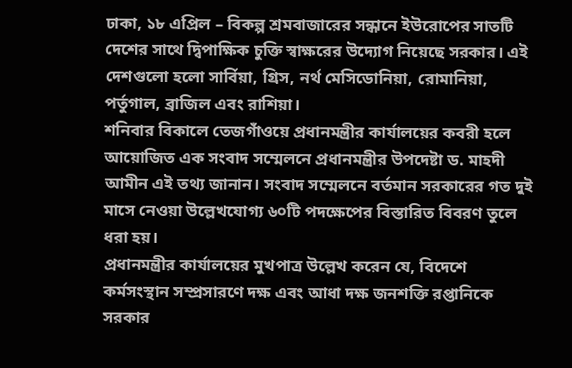ঢাকা, ১৮ এপ্রিল – বিকল্প শ্রমবাজারের সন্ধানে ইউরোপের সাতটি দেশের সাথে দ্বিপাক্ষিক চুক্তি স্বাক্ষরের উদ্যোগ নিয়েছে সরকার। এই দেশগুলো হলো সার্বিয়া, গ্রিস, নর্থ মেসিডোনিয়া, রোমানিয়া, পর্তুগাল, ব্রাজিল এবং রাশিয়া।
শনিবার বিকালে তেজগাঁওয়ে প্রধানমন্ত্রীর কার্যালয়ের কবরী হলে আয়োজিত এক সংবাদ সম্মেলনে প্রধানমন্ত্রীর উপদেষ্টা ড. মাহদী আমীন এই তথ্য জানান। সংবাদ সম্মেলনে বর্তমান সরকারের গত দুই মাসে নেওয়া উল্লেখযোগ্য ৬০টি পদক্ষেপের বিস্তারিত বিবরণ তুলে ধরা হয়।
প্রধানমন্ত্রীর কার্যালয়ের মুখপাত্র উল্লেখ করেন যে, বিদেশে কর্মসংস্থান সম্প্রসারণে দক্ষ এবং আধা দক্ষ জনশক্তি রপ্তানিকে সরকার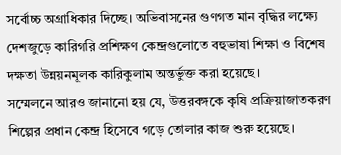সর্বোচ্চ অগ্রাধিকার দিচ্ছে। অভিবাসনের গুণগত মান বৃদ্ধির লক্ষ্যে দেশজুড়ে কারিগরি প্রশিক্ষণ কেন্দ্রগুলোতে বহুভাষা শিক্ষা ও বিশেষ দক্ষতা উন্নয়নমূলক কারিকুলাম অন্তর্ভুক্ত করা হয়েছে।
সম্মেলনে আরও জানানো হয় যে, উত্তরবঙ্গকে কৃষি প্রক্রিয়াজাতকরণ শিল্পের প্রধান কেন্দ্র হিসেবে গড়ে তোলার কাজ শুরু হয়েছে।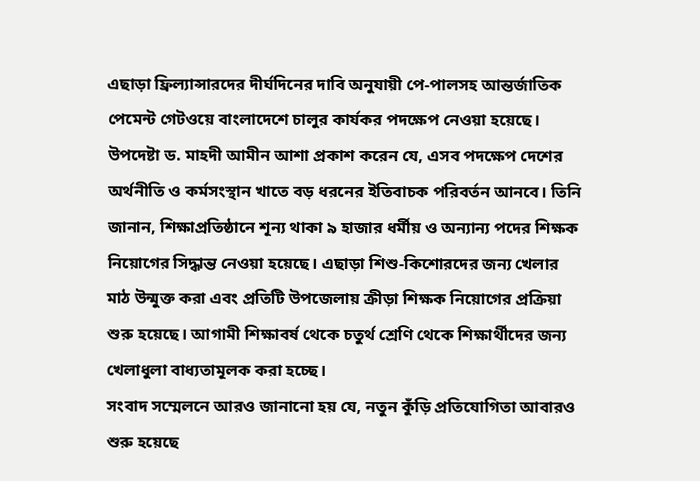এছাড়া ফ্রিল্যান্সারদের দীর্ঘদিনের দাবি অনুযায়ী পে-পালসহ আন্তর্জাতিক পেমেন্ট গেটওয়ে বাংলাদেশে চালুর কার্যকর পদক্ষেপ নেওয়া হয়েছে।
উপদেষ্টা ড. মাহদী আমীন আশা প্রকাশ করেন যে, এসব পদক্ষেপ দেশের অর্থনীতি ও কর্মসংস্থান খাতে বড় ধরনের ইতিবাচক পরিবর্তন আনবে। তিনি জানান, শিক্ষাপ্রতিষ্ঠানে শূন্য থাকা ৯ হাজার ধর্মীয় ও অন্যান্য পদের শিক্ষক নিয়োগের সিদ্ধান্ত নেওয়া হয়েছে। এছাড়া শিশু-কিশোরদের জন্য খেলার মাঠ উন্মুক্ত করা এবং প্রতিটি উপজেলায় ক্রীড়া শিক্ষক নিয়োগের প্রক্রিয়া শুরু হয়েছে। আগামী শিক্ষাবর্ষ থেকে চতুর্থ শ্রেণি থেকে শিক্ষার্থীদের জন্য খেলাধুলা বাধ্যতামূলক করা হচ্ছে।
সংবাদ সম্মেলনে আরও জানানো হয় যে, নতুন কুঁড়ি প্রতিযোগিতা আবারও শুরু হয়েছে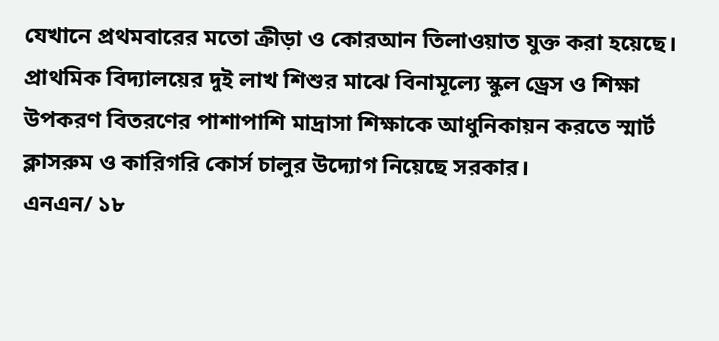যেখানে প্রথমবারের মতো ক্রীড়া ও কোরআন তিলাওয়াত যুক্ত করা হয়েছে। প্রাথমিক বিদ্যালয়ের দুই লাখ শিশুর মাঝে বিনামূল্যে স্কুল ড্রেস ও শিক্ষা উপকরণ বিতরণের পাশাপাশি মাদ্রাসা শিক্ষাকে আধুনিকায়ন করতে স্মার্ট ক্লাসরুম ও কারিগরি কোর্স চালুর উদ্যোগ নিয়েছে সরকার।
এনএন/ ১৮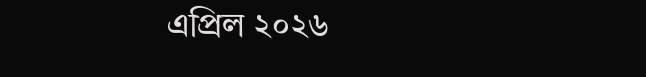এপ্রিল ২০২৬